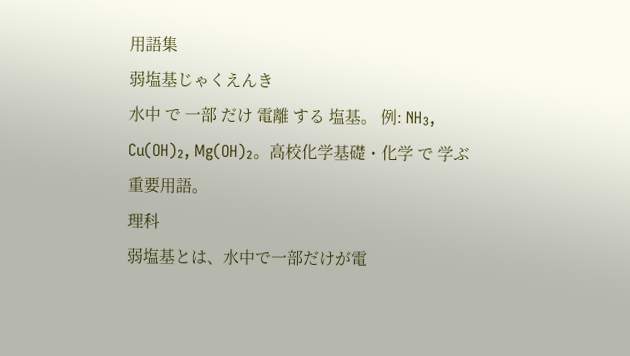用語集
弱塩基じゃくえんき
水中 で 一部 だけ 電離 する 塩基。 例: NH₃, Cu(OH)₂, Mg(OH)₂。高校化学基礎・化学 で 学ぶ 重要用語。
理科
弱塩基とは、水中で一部だけが電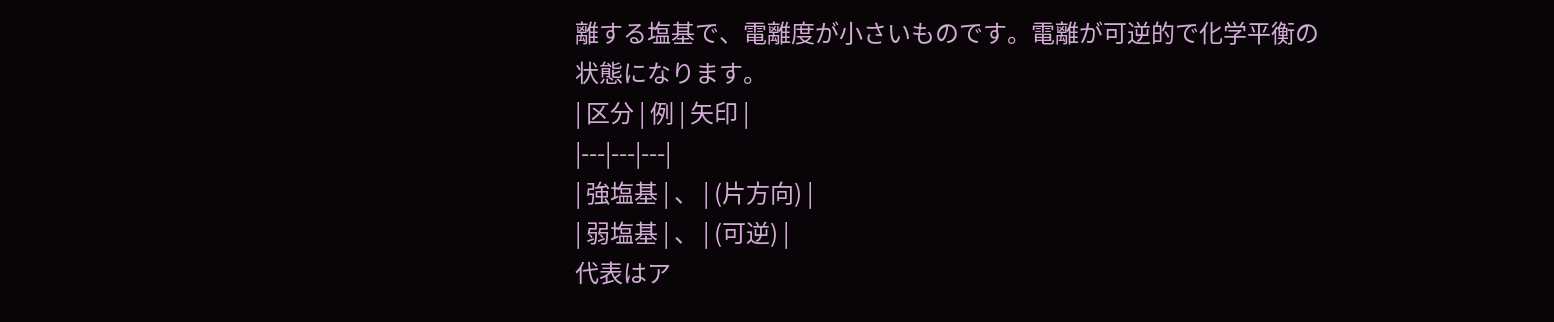離する塩基で、電離度が小さいものです。電離が可逆的で化学平衡の状態になります。
| 区分 | 例 | 矢印 |
|---|---|---|
| 強塩基 | 、 | (片方向) |
| 弱塩基 | 、 | (可逆) |
代表はア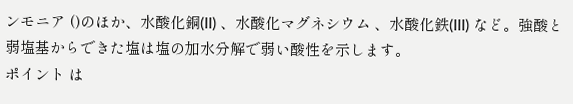ンモニア ()のほか、水酸化銅(II) 、水酸化マグネシウム 、水酸化鉄(III) など。強酸と弱塩基からできた塩は塩の加水分解で弱い酸性を示します。
ポイント は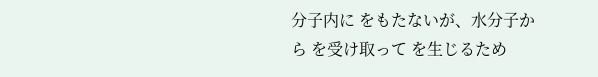分子内に をもたないが、水分子から を受け取って を生じるため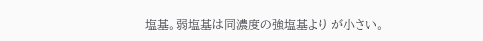塩基。弱塩基は同濃度の強塩基より が小さい。